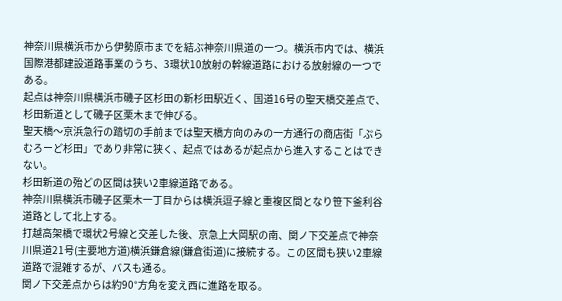神奈川県横浜市から伊勢原市までを結ぶ神奈川県道の一つ。横浜市内では、横浜国際港都建設道路事業のうち、3環状10放射の幹線道路における放射線の一つである。
起点は神奈川県横浜市磯子区杉田の新杉田駅近く、国道16号の聖天橋交差点で、杉田新道として磯子区栗木まで伸びる。
聖天橋〜京浜急行の踏切の手前までは聖天橋方向のみの一方通行の商店街「ぷらむろーど杉田」であり非常に狭く、起点ではあるが起点から進入することはできない。
杉田新道の殆どの区間は狭い2車線道路である。
神奈川県横浜市磯子区栗木一丁目からは横浜逗子線と重複区間となり笹下釜利谷道路として北上する。
打越高架橋で環状2号線と交差した後、京急上大岡駅の南、関ノ下交差点で神奈川県道21号(主要地方道)横浜鎌倉線(鎌倉街道)に接続する。この区間も狭い2車線道路で混雑するが、バスも通る。
関ノ下交差点からは約90°方角を変え西に進路を取る。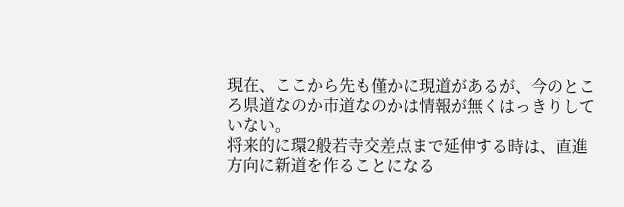現在、ここから先も僅かに現道があるが、今のところ県道なのか市道なのかは情報が無くはっきりしていない。
将来的に環2般若寺交差点まで延伸する時は、直進方向に新道を作ることになる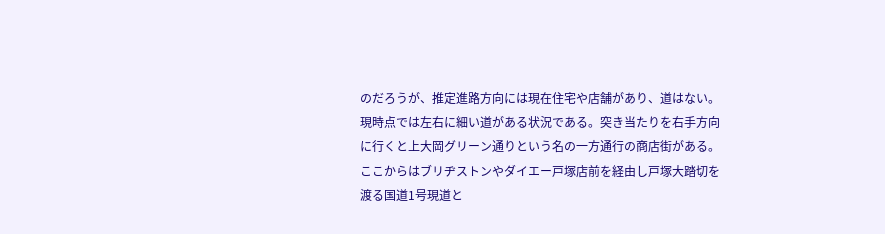のだろうが、推定進路方向には現在住宅や店舗があり、道はない。
現時点では左右に細い道がある状況である。突き当たりを右手方向に行くと上大岡グリーン通りという名の一方通行の商店街がある。
ここからはブリヂストンやダイエー戸塚店前を経由し戸塚大踏切を渡る国道1号現道と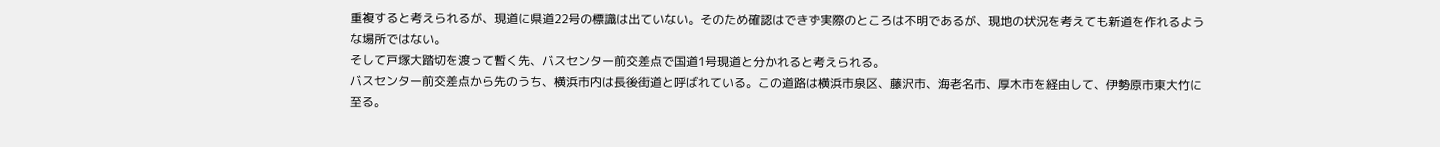重複すると考えられるが、現道に県道22号の標識は出ていない。そのため確認はできず実際のところは不明であるが、現地の状況を考えても新道を作れるような場所ではない。
そして戸塚大踏切を渡って暫く先、バスセンター前交差点で国道1号現道と分かれると考えられる。
バスセンター前交差点から先のうち、横浜市内は長後街道と呼ばれている。この道路は横浜市泉区、藤沢市、海老名市、厚木市を経由して、伊勢原市東大竹に至る。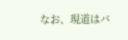なお、現道はバ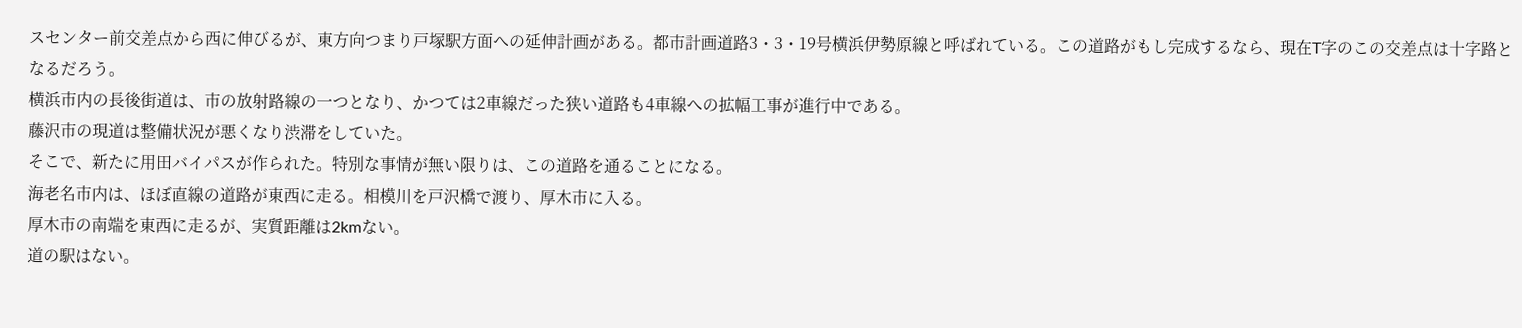スセンター前交差点から西に伸びるが、東方向つまり戸塚駅方面への延伸計画がある。都市計画道路3・3・19号横浜伊勢原線と呼ばれている。この道路がもし完成するなら、現在T字のこの交差点は十字路となるだろう。
横浜市内の長後街道は、市の放射路線の一つとなり、かつては2車線だった狭い道路も4車線への拡幅工事が進行中である。
藤沢市の現道は整備状況が悪くなり渋滞をしていた。
そこで、新たに用田バイパスが作られた。特別な事情が無い限りは、この道路を通ることになる。
海老名市内は、ほぼ直線の道路が東西に走る。相模川を戸沢橋で渡り、厚木市に入る。
厚木市の南端を東西に走るが、実質距離は2kmない。
道の駅はない。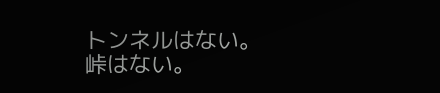トンネルはない。
峠はない。